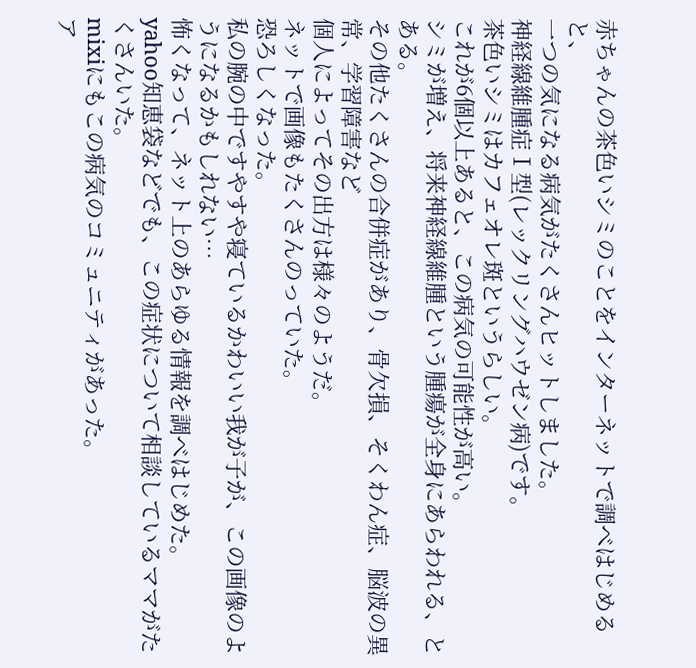赤ちゃんの茶色いシミのことをインターネットで調べはじめると、
一つの気になる病気がたくさんヒットしました。
神経線維腫症Ⅰ型(レックリングハウゼン病)です。
茶色いシミはカフェオレ斑というらしい。
これが6個以上あると、この病気の可能性が高い。
シミが増え、将来神経線維腫という腫瘍が全身にあらわれる、とある。
その他たくさんの合併症があり、骨欠損、そくわん症、脳波の異常、学習障害など
個人によってその出方は様々のようだ。
ネットで画像もたくさんのっていた。
恐ろしくなった。
私の腕の中ですやすや寝ているかわいい我が子が、この画像のようになるかもしれない…
怖くなって、ネット上のあらゆる情報を調べはじめた。
yahoo知恵袋などでも、この症状について相談しているママがたくさんいた。
mixiにもこの病気のコミュニティがあった。
ア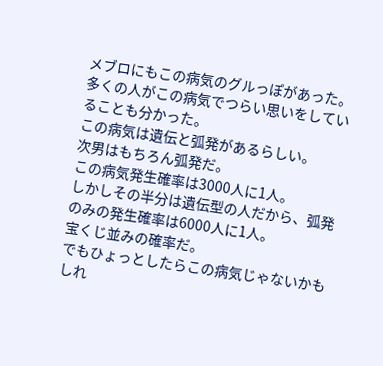メブロにもこの病気のグルっぽがあった。
多くの人がこの病気でつらい思いをしていることも分かった。
この病気は遺伝と弧発があるらしい。
次男はもちろん弧発だ。
この病気発生確率は3000人に1人。
しかしその半分は遺伝型の人だから、弧発のみの発生確率は6000人に1人。
宝くじ並みの確率だ。
でもひょっとしたらこの病気じゃないかもしれ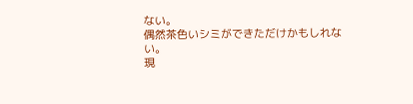ない。
偶然茶色いシミができただけかもしれない。
現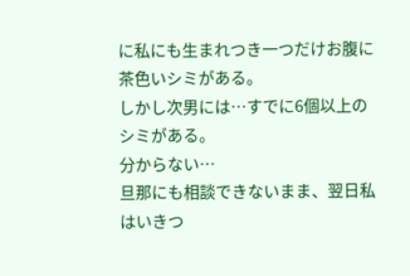に私にも生まれつき一つだけお腹に茶色いシミがある。
しかし次男には…すでに6個以上のシミがある。
分からない…
旦那にも相談できないまま、翌日私はいきつ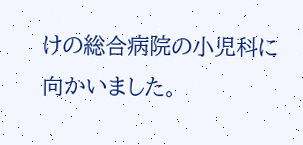けの総合病院の小児科に向かいました。